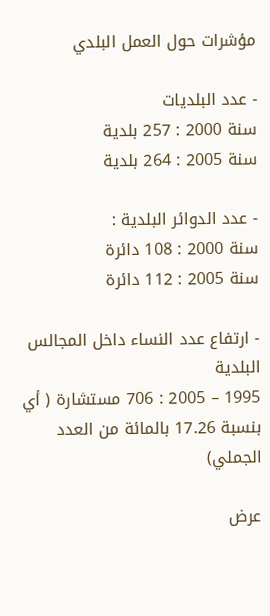مؤشرات حول العمل البلدي

- عدد البلديات
سنة 2000 : 257 بلدية
سنة 2005 : 264 بلدية

- عدد الدوائر البلدية :
سنة 2000 : 108 دائرة
سنة 2005 : 112 دائرة

- ارتفاع عدد النساء داخل المجالس البلدية
1995 – 2005 : 706 مستشارة ( أي بنسبة 17.26 بالمائة من العدد الجملي)

عرض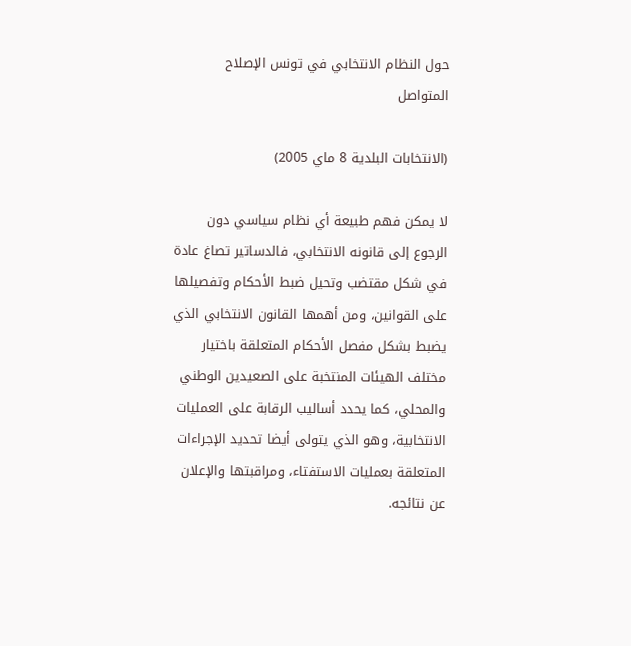حول النظام الانتخابي في تونس الإصلاح المتواصل

(الانتخابات البلدية 8 ماي 2005)

لا يمكن فهم طبيعة أي نظام سياسي دون الرجوع إلى قانونه الانتخابي، فالدساتير تصاغ عادة في شكل مقتضب وتحيل ضبط الأحكام وتفصيلها على القوانين، ومن أهمها القانون الانتخابي الذي يضبط بشكل مفصل الأحكام المتعلقة باختيار مختلف الهيئات المنتخبة على الصعيدين الوطني والمحلي، كما يحدد أساليب الرقابة على العمليات الانتخابية، وهو الذي يتولى أيضا تحديد الإجراءات المتعلقة بعمليات الاستفتاء، ومراقبتها والإعلان عن نتائجه.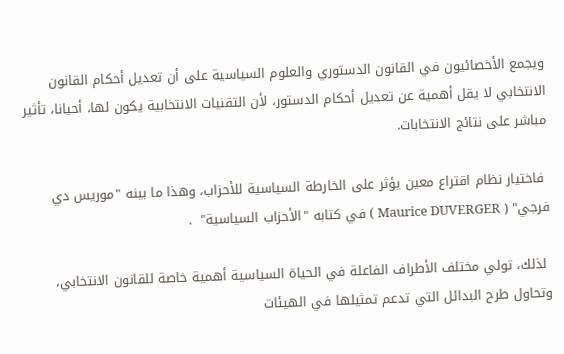ويجمع الأخصائيون في القانون الدستوري والعلوم السياسية على أن تعديل أحكام القانون الانتخابي لا يقل أهمية عن تعديل أحكام الدستور، لأن التقنيات الانتخابية يكون لها، أحيانا، تأثير مباشر على نتائج الانتخابات.

 فاختيار نظام اقتراع معين يؤثر على الخارطة السياسية للأحزاب، وهذا ما بينه "موريس دي فرجي" ( Maurice DUVERGER ) في كتابه "الأحزاب السياسية"  .

 لذلك، تولي مختلف الأطراف الفاعلة في الحياة السياسية أهمية خاصة للقانون الانتخابي، وتحاول طرح البدائل التي تدعم تمثيلها في الهيئات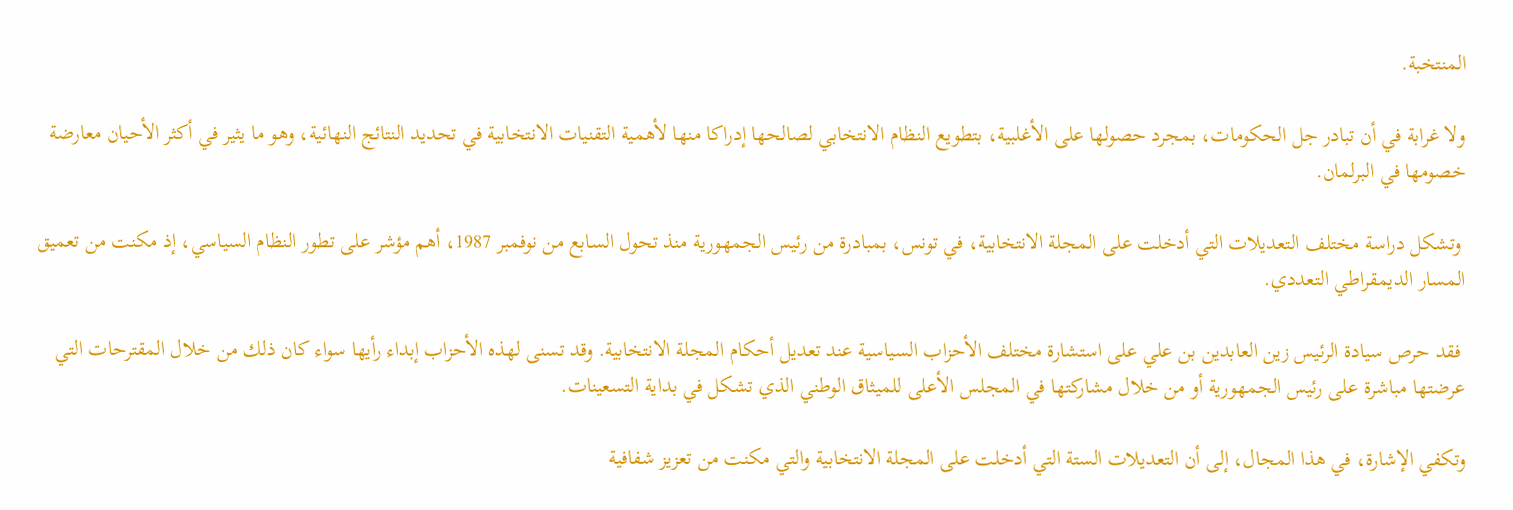المنتخبة.

ولا غرابة في أن تبادر جل الحكومات، بمجرد حصولها على الأغلبية، بتطويع النظام الانتخابي لصالحها إدراكا منها لأهمية التقنيات الانتخابية في تحديد النتائج النهائية، وهو ما يثير في أكثر الأحيان معارضة خصومها في البرلمان.

 وتشكل دراسة مختلف التعديلات التي أدخلت على المجلة الانتخابية، في تونس، بمبادرة من رئيس الجمهورية منذ تحول السابع من نوفمبر 1987، أهم مؤشر على تطور النظام السياسي، إذ مكنت من تعميق المسار الديمقراطي التعددي.

 فقد حرص سيادة الرئيس زين العابدين بن علي على استشارة مختلف الأحزاب السياسية عند تعديل أحكام المجلة الانتخابية. وقد تسنى لهذه الأحزاب إبداء رأيها سواء كان ذلك من خلال المقترحات التي عرضتها مباشرة على رئيس الجمهورية أو من خلال مشاركتها في المجلس الأعلى للميثاق الوطني الذي تشكل في بداية التسعينات.

وتكفي الإشارة، في هذا المجال، إلى أن التعديلات الستة التي أدخلت على المجلة الانتخابية والتي مكنت من تعزيز شفافية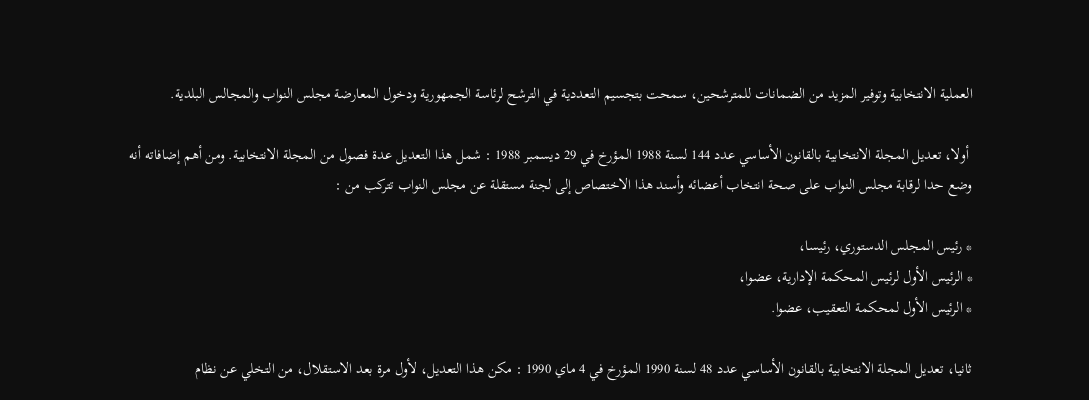العملية الانتخابية وتوفير المزيد من الضمانات للمترشحين، سمحت بتجسيم التعددية في الترشح لرئاسة الجمهورية ودخول المعارضة مجلس النواب والمجالس البلدية.

 أولا، تعديل المجلة الانتخابية بالقانون الأساسي عدد 144 لسنة 1988 المؤرخ في 29 ديسمبر 1988 : شمل هذا التعديل عدة فصول من المجلة الانتخابية. ومن أهم إضافاته أنه وضع حدا لرقابة مجلس النواب على صحة انتخاب أعضائه وأسند هذا الاختصاص إلى لجنة مستقلة عن مجلس النواب تتركب من :

* رئيس المجلس الدستوري، رئيسا،
* الرئيس الأول لرئيس المحكمة الإدارية، عضوا،
* الرئيس الأول لمحكمة التعقيب، عضوا.

ثانيا، تعديل المجلة الانتخابية بالقانون الأساسي عدد 48 لسنة 1990 المؤرخ في 4 ماي 1990 : مكن هذا التعديل، لأول مرة بعد الاستقلال، من التخلي عن نظام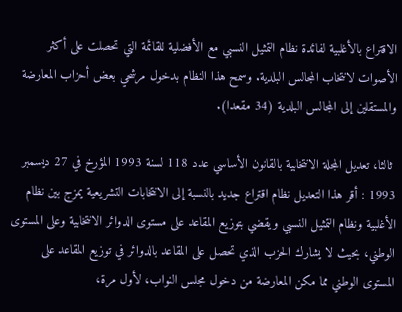الاقتراع بالأغلبية لفائدة نظام التمثيل النسبي مع الأفضلية للقائمة التي تحصلت على أكثر الأصوات لانتخاب المجالس البلدية. وسمح هذا النظام بدخول مرشحي بعض أحزاب المعارضة والمستقلين إلى المجالس البلدية (34 مقعدا).

 ثالثا، تعديل المجلة الانتخابية بالقانون الأساسي عدد 118 لسنة 1993 المؤرخ في 27 ديسمبر 1993 : أقر هذا التعديل نظام اقتراع جديد بالنسبة إلى الانتخابات التشريعية يمزج بين نظام الأغلبية ونظام التمثيل النسبي ويقضي بتوزيع المقاعد على مستوى الدوائر الانتخابية وعلى المستوى الوطني، بحيث لا يشارك الحزب الذي تحصل على المقاعد بالدوائر في توزيع المقاعد على المستوى الوطني مما مكن المعارضة من دخول مجلس النواب، لأول مرة،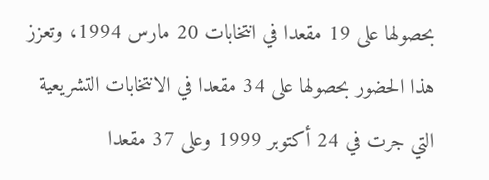بحصولها على 19 مقعدا في انتخابات 20 مارس 1994، وتعزز هذا الحضور بحصولها على 34 مقعدا في الانتخابات التشريعية التي جرت في 24 أكتوبر 1999 وعلى 37 مقعدا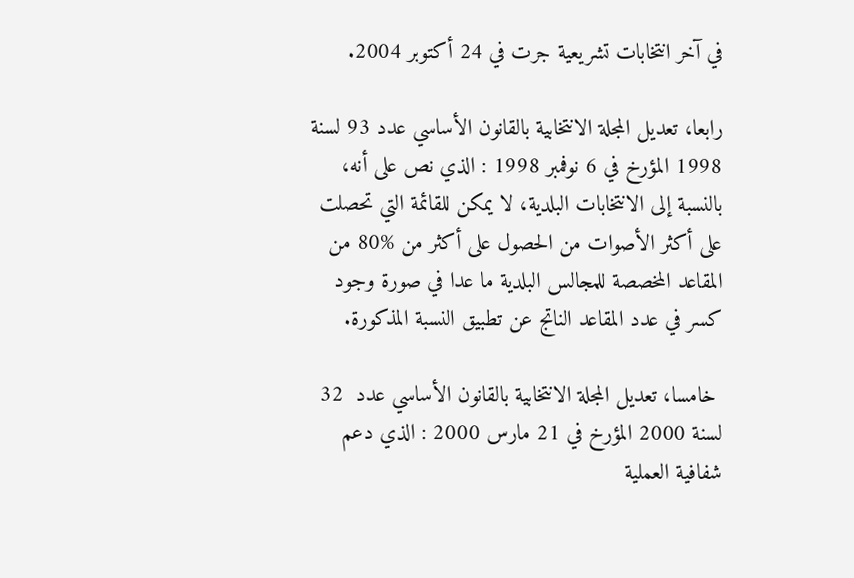في آخر انتخابات تشريعية جرت في 24 أكتوبر 2004.

رابعا، تعديل المجلة الانتخابية بالقانون الأساسي عدد 93 لسنة 1998 المؤرخ في 6 نوفمبر 1998 : الذي نص على أنه، بالنسبة إلى الانتخابات البلدية، لا يمكن للقائمة التي تحصلت على أكثر الأصوات من الحصول على أكثر من %80 من المقاعد المخصصة للمجالس البلدية ما عدا في صورة وجود كسر في عدد المقاعد الناتج عن تطبيق النسبة المذكورة.

 خامسا، تعديل المجلة الانتخابية بالقانون الأساسي عدد  32 لسنة 2000 المؤرخ في 21 مارس 2000 : الذي دعم شفافية العملية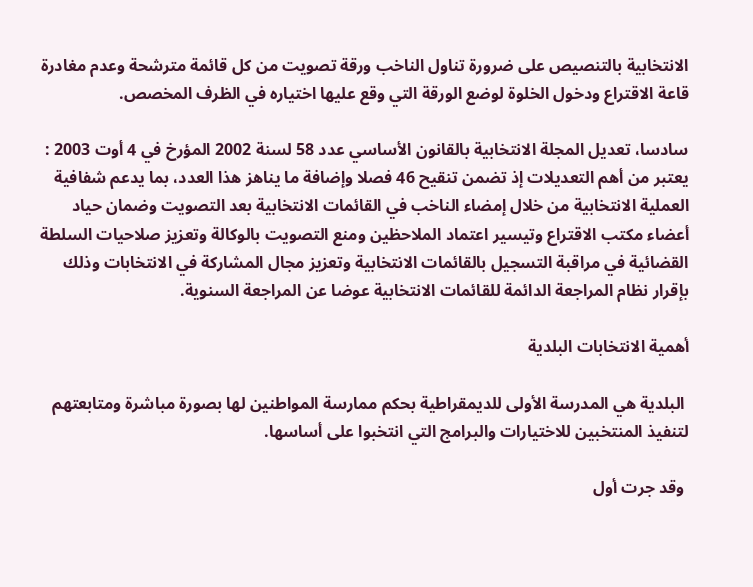الانتخابية بالتنصيص على ضرورة تناول الناخب ورقة تصويت من كل قائمة مترشحة وعدم مغادرة قاعة الاقتراع ودخول الخلوة لوضع الورقة التي وقع عليها اختياره في الظرف المخصص.

سادسا، تعديل المجلة الانتخابية بالقانون الأساسي عدد 58 لسنة 2002 المؤرخ في 4 أوت 2003 : يعتبر من أهم التعديلات إذ تضمن تنقيح 46 فصلا وإضافة ما يناهز هذا العدد، بما يدعم شفافية العملية الانتخابية من خلال إمضاء الناخب في القائمات الانتخابية بعد التصويت وضمان حياد أعضاء مكتب الاقتراع وتيسير اعتماد الملاحظين ومنع التصويت بالوكالة وتعزيز صلاحيات السلطة القضائية في مراقبة التسجيل بالقائمات الانتخابية وتعزيز مجال المشاركة في الانتخابات وذلك بإقرار نظام المراجعة الدائمة للقائمات الانتخابية عوضا عن المراجعة السنوية.

أهمية الانتخابات البلدية

 البلدية هي المدرسة الأولى للديمقراطية بحكم ممارسة المواطنين لها بصورة مباشرة ومتابعتهم لتنفيذ المنتخبين للاختيارات والبرامج التي انتخبوا على أساسها.

 وقد جرت أول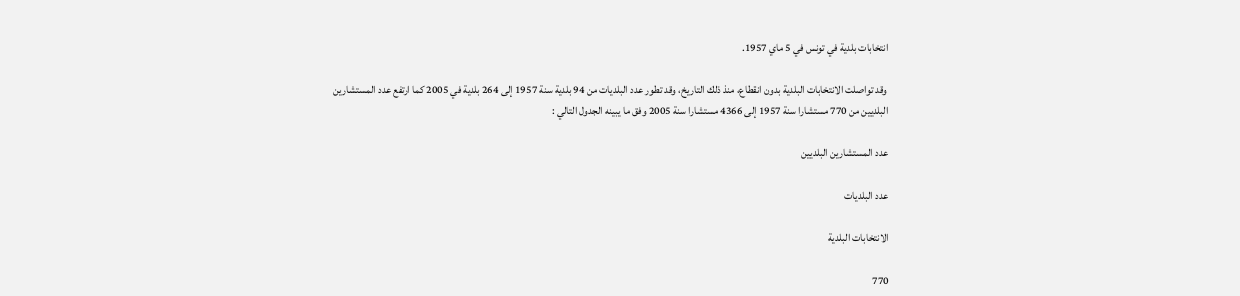انتخابات بلدية في تونس في 5 ماي 1957.

 وقد تواصلت الانتخابات البلدية بدون انقطاع، منذ ذلك التاريخ، وقد تطور عدد البلديات من 94 بلدية سنة 1957 إلى 264 بلدية في 2005 كما ارتفع عدد المستشارين البلديين من 770 مستشارا سنة 1957 إلى 4366 مستشارا سنة 2005 وفق ما يبينه الجدول التالي :

عدد المستشارين البلديين

عدد البلديات

الانتخابات البلدية

770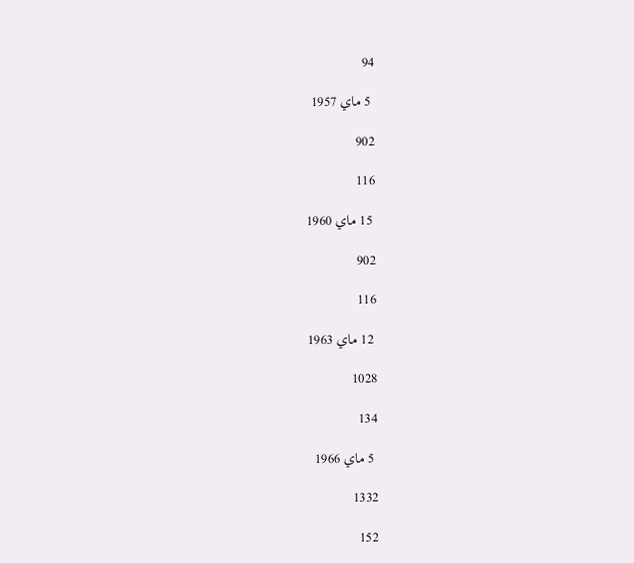94

 5 ماي 1957

902

116

 15 ماي 1960

902

116

 12 ماي 1963

1028

134

 5 ماي 1966

1332

152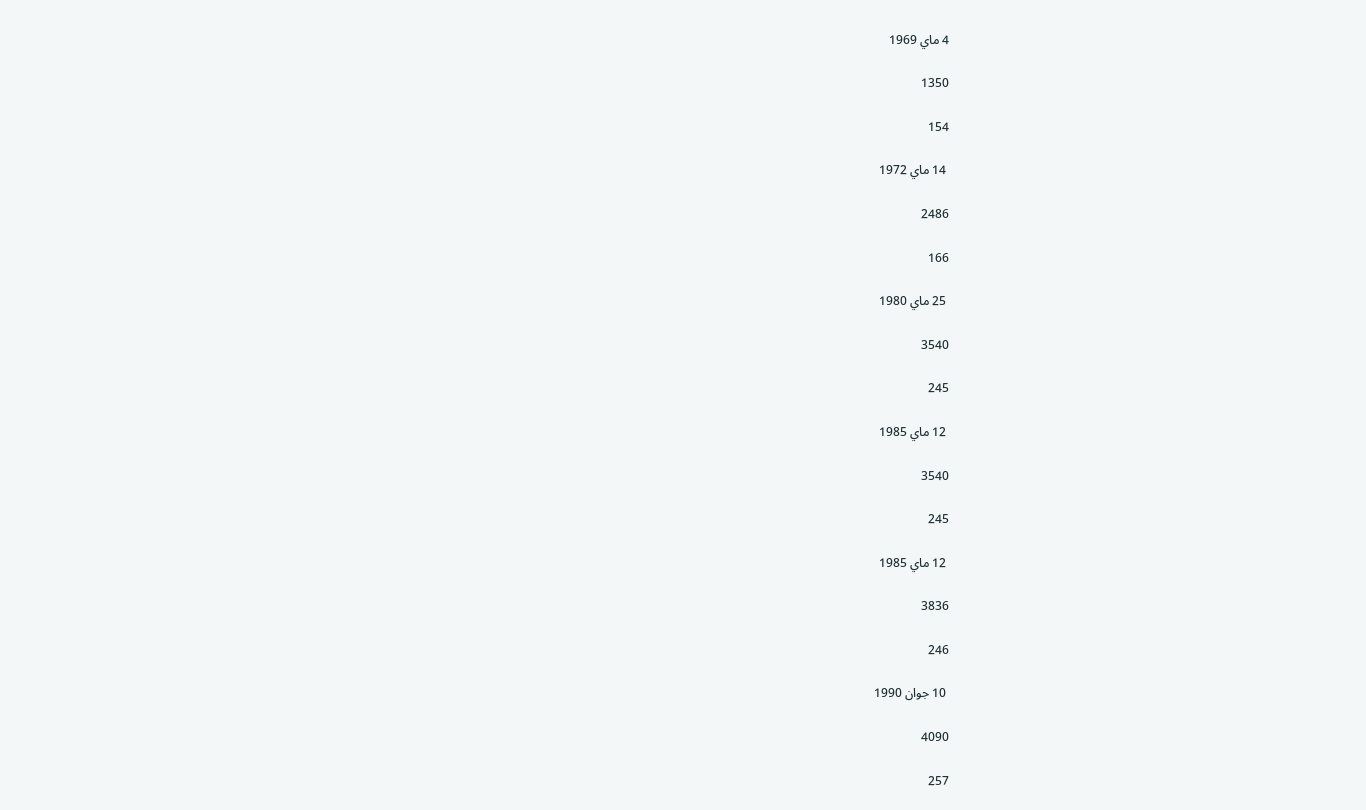4 ماي 1969

1350

154

 14 ماي 1972

2486

166

 25 ماي 1980

3540

245

 12 ماي 1985

3540

245

 12 ماي 1985

3836

246

 10 جوان 1990

4090

257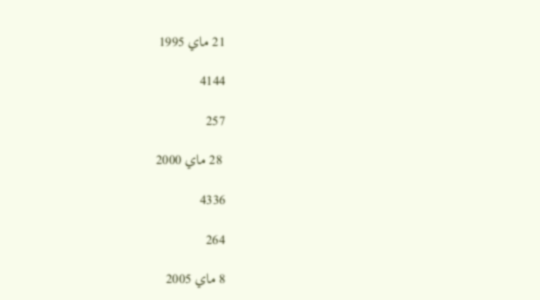21 ماي 1995

4144

257

 28 ماي 2000

4336

264

8 ماي 2005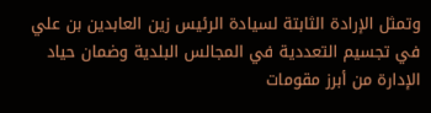وتمثل الإرادة الثابتة لسيادة الرئيس زين العابدين بن علي في تجسيم التعددية في المجالس البلدية وضمان حياد الإدارة من أبرز مقومات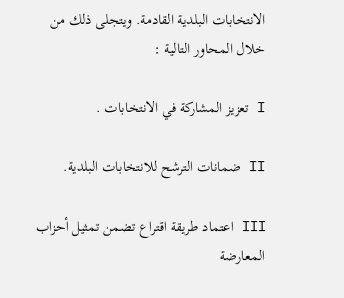الانتخابات البلدية القادمة. ويتجلى ذلك من خلال المحاور التالية :

I تعزيز المشاركة في الانتخابات .

II ضمانات الترشح للانتخابات البلدية.

III اعتماد طريقة اقتراع تضمن تمثيل أحزاب المعارضة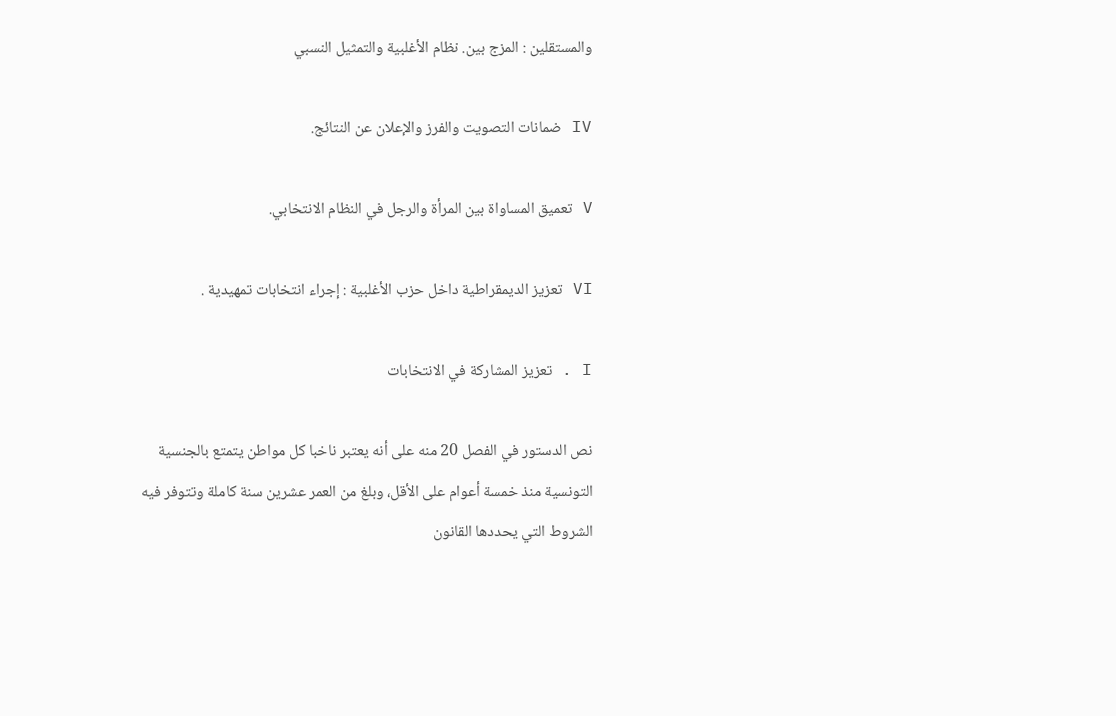والمستقلين : المزج بين. نظام الأغلبية والتمثيل النسبي

IV ضمانات التصويت والفرز والإعلان عن النتائج.

V تعميق المساواة بين المرأة والرجل في النظام الانتخابي.

VI تعزيز الديمقراطية داخل حزب الأغلبية : إجراء انتخابات تمهيدية .

I . تعزيز المشاركة في الانتخابات

نص الدستور في الفصل 20 منه على أنه يعتبر ناخبا كل مواطن يتمتع بالجنسية التونسية منذ خمسة أعوام على الأقل، وبلغ من العمر عشرين سنة كاملة وتتوفر فيه الشروط التي يحددها القانون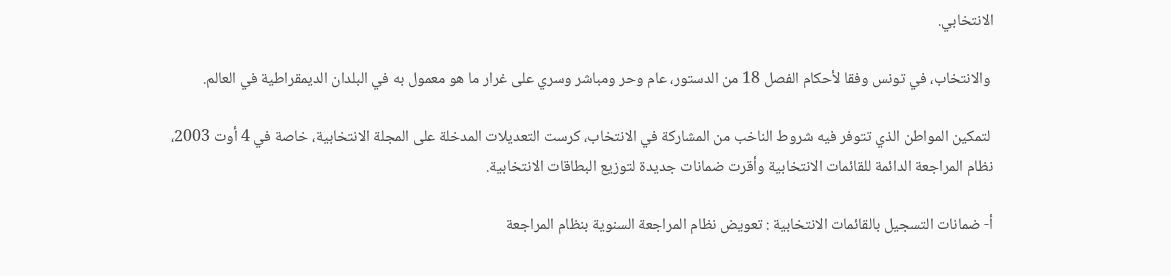الانتخابي.

 والانتخاب، في تونس وفقا لأحكام الفصل 18 من الدستور، عام وحر ومباشر وسري على غرار ما هو معمول به في البلدان الديمقراطية في العالم.

 لتمكين المواطن الذي تتوفر فيه شروط الناخب من المشاركة في الانتخاب، كرست التعديلات المدخلة على المجلة الانتخابية، خاصة في 4 أوت 2003، نظام المراجعة الدائمة للقائمات الانتخابية وأقرت ضمانات جديدة لتوزيع البطاقات الانتخابية.

أ- ضمانات التسجيل بالقائمات الانتخابية : تعويض نظام المراجعة السنوية بنظام المراجعة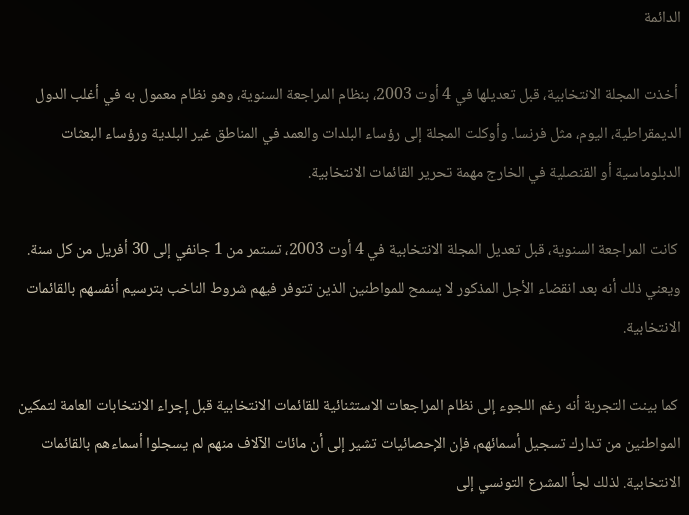الدائمة

 أخذت المجلة الانتخابية، قبل تعديلها في 4 أوت 2003، بنظام المراجعة السنوية، وهو نظام معمول به في أغلب الدول الديمقراطية، اليوم، مثل فرنسا. وأوكلت المجلة إلى رؤساء البلدات والعمد في المناطق غير البلدية ورؤساء البعثات الدبلوماسية أو القنصلية في الخارج مهمة تحرير القائمات الانتخابية.

 كانت المراجعة السنوية، قبل تعديل المجلة الانتخابية في 4 أوت 2003، تستمر من 1 جانفي إلى 30 أفريل من كل سنة. ويعني ذلك أنه بعد انقضاء الأجل المذكور لا يسمح للمواطنين الذين تتوفر فيهم شروط الناخب بترسيم أنفسهم بالقائمات الانتخابية.

 كما بينت التجربة أنه رغم اللجوء إلى نظام المراجعات الاستثنائية للقائمات الانتخابية قبل إجراء الانتخابات العامة لتمكين المواطنين من تدارك تسجيل أسمائهم، فإن الإحصائيات تشير إلى أن مائات الآلاف منهم لم يسجلوا أسماءهم بالقائمات الانتخابية. لذلك لجأ المشرع التونسي إلى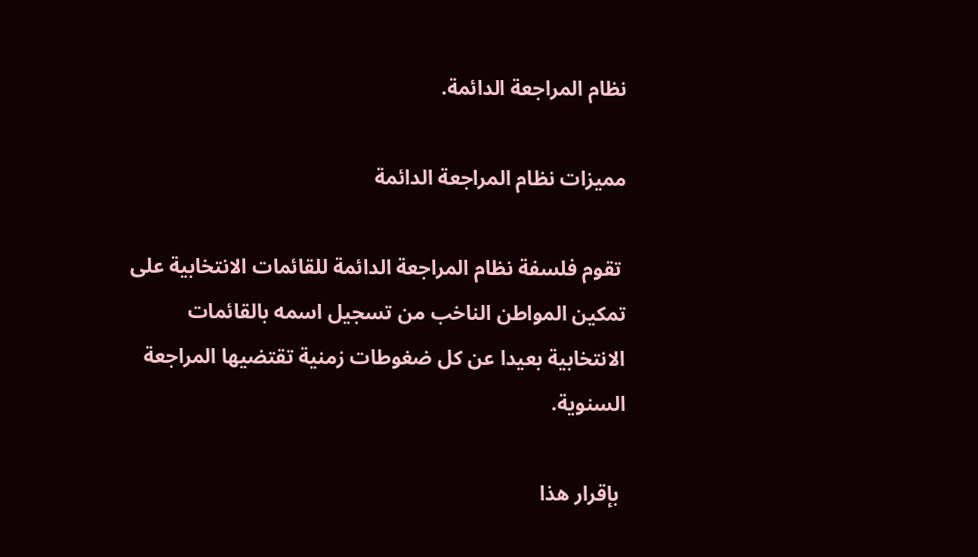نظام المراجعة الدائمة.

مميزات نظام المراجعة الدائمة

 تقوم فلسفة نظام المراجعة الدائمة للقائمات الانتخابية على تمكين المواطن الناخب من تسجيل اسمه بالقائمات الانتخابية بعيدا عن كل ضغوطات زمنية تقتضيها المراجعة السنوية.

 بإقرار هذا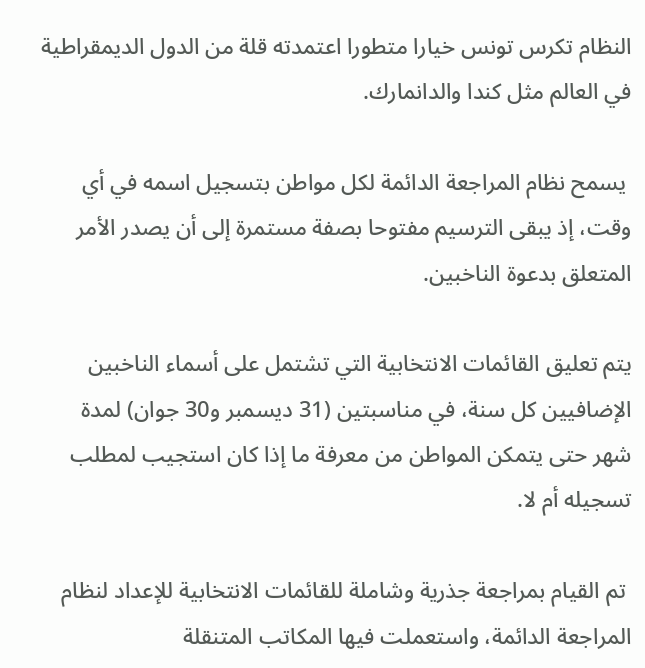النظام تكرس تونس خيارا متطورا اعتمدته قلة من الدول الديمقراطية في العالم مثل كندا والدانمارك.

 يسمح نظام المراجعة الدائمة لكل مواطن بتسجيل اسمه في أي وقت، إذ يبقى الترسيم مفتوحا بصفة مستمرة إلى أن يصدر الأمر المتعلق بدعوة الناخبين.

يتم تعليق القائمات الانتخابية التي تشتمل على أسماء الناخبين الإضافيين كل سنة، في مناسبتين (31 ديسمبر و30 جوان) لمدة شهر حتى يتمكن المواطن من معرفة ما إذا كان استجيب لمطلب تسجيله أم لا.

 تم القيام بمراجعة جذرية وشاملة للقائمات الانتخابية للإعداد لنظام المراجعة الدائمة، واستعملت فيها المكاتب المتنقلة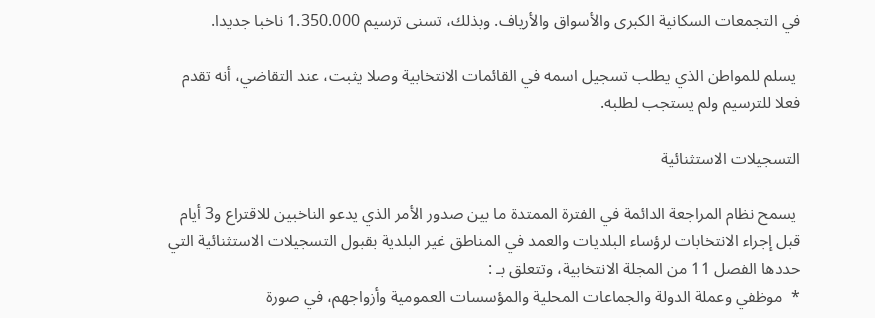في التجمعات السكانية الكبرى والأسواق والأرياف. وبذلك، تسنى ترسيم 1.350.000 ناخبا جديدا.

 يسلم للمواطن الذي يطلب تسجيل اسمه في القائمات الانتخابية وصلا يثبت، عند التقاضي، أنه تقدم فعلا للترسيم ولم يستجب لطلبه.

التسجيلات الاستثنائية

 يسمح نظام المراجعة الدائمة في الفترة الممتدة ما بين صدور الأمر الذي يدعو الناخبين للاقتراع و3 أيام قبل إجراء الانتخابات لرؤساء البلديات والعمد في المناطق غير البلدية بقبول التسجيلات الاستثنائية التي حددها الفصل 11 من المجلة الانتخابية، وتتعلق بـ :
*  موظفي وعملة الدولة والجماعات المحلية والمؤسسات العمومية وأزواجهم، في صورة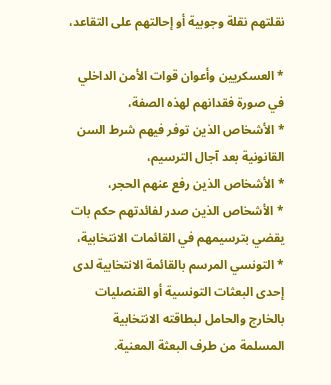نقلتهم نقلة وجوبية أو إحالتهم على التقاعد،

* العسكريين وأعوان قوات الأمن الداخلي في صورة فقدانهم لهذه الصفة،
* الأشخاص الذين توفر فيهم شرط السن القانونية بعد آجال الترسيم،
* الأشخاص الذين رفع عنهم الحجر،
* الأشخاص الذين صدر لفائدتهم حكم بات يقضي بترسيمهم في القائمات الانتخابية،
* التونسي المرسم بالقائمة الانتخابية لدى إحدى البعثات التونسية أو القنصليات بالخارج والحامل لبطاقته الانتخابية المسلمة من طرف البعثة المعنية.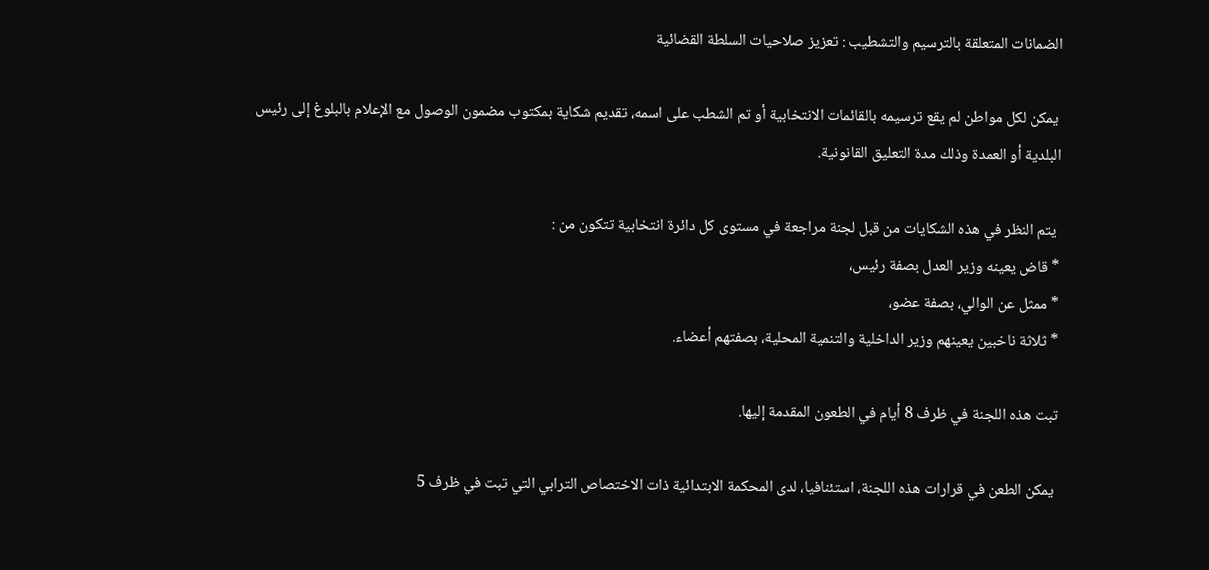الضمانات المتعلقة بالترسيم والتشطيب : تعزيز صلاحيات السلطة القضائية

 يمكن لكل مواطن لم يقع ترسيمه بالقائمات الانتخابية أو تم الشطب على اسمه، تقديم شكاية بمكتوب مضمون الوصول مع الإعلام بالبلوغ إلى رئيس البلدية أو العمدة وذلك مدة التعليق القانونية.

 يتم النظر في هذه الشكايات من قبل لجنة مراجعة في مستوى كل دائرة انتخابية تتكون من :
* قاض يعينه وزير العدل بصفة رئيس،
* ممثل عن الوالي، بصفة عضو،
* ثلاثة ناخبين يعينهم وزير الداخلية والتنمية المحلية، بصفتهم أعضاء.

تبت هذه اللجنة في ظرف 8 أيام في الطعون المقدمة إليها.

 يمكن الطعن في قرارات هذه اللجنة، استئنافيا، لدى المحكمة الابتدائية ذات الاختصاص الترابي التي تبت في ظرف 5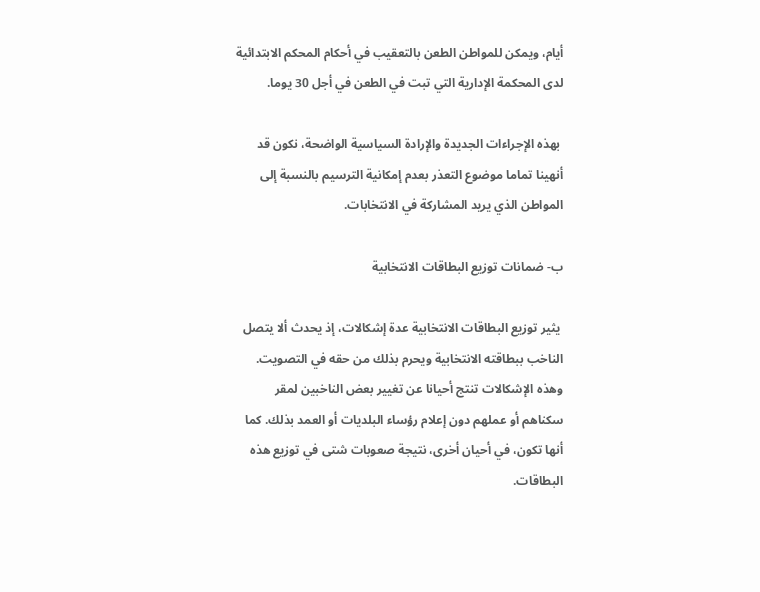أيام، ويمكن للمواطن الطعن بالتعقيب في أحكام المحكم الابتدائية لدى المحكمة الإدارية التي تبت في الطعن في أجل 30 يوما.

 بهذه الإجراءات الجديدة والإرادة السياسية الواضحة، نكون قد أنهينا تماما موضوع التعذر بعدم إمكانية الترسيم بالنسبة إلى المواطن الذي يريد المشاركة في الانتخابات.

ب- ضمانات توزيع البطاقات الانتخابية

 يثير توزيع البطاقات الانتخابية عدة إشكالات، إذ يحدث ألا يتصل الناخب ببطاقته الانتخابية ويحرم بذلك من حقه في التصويت. وهذه الإشكالات تنتج أحيانا عن تغيير بعض الناخبين لمقر سكناهم أو عملهم دون إعلام رؤساء البلديات أو العمد بذلك. كما أنها تكون، في أحيان أخرى، نتيجة صعوبات شتى في توزيع هذه البطاقات.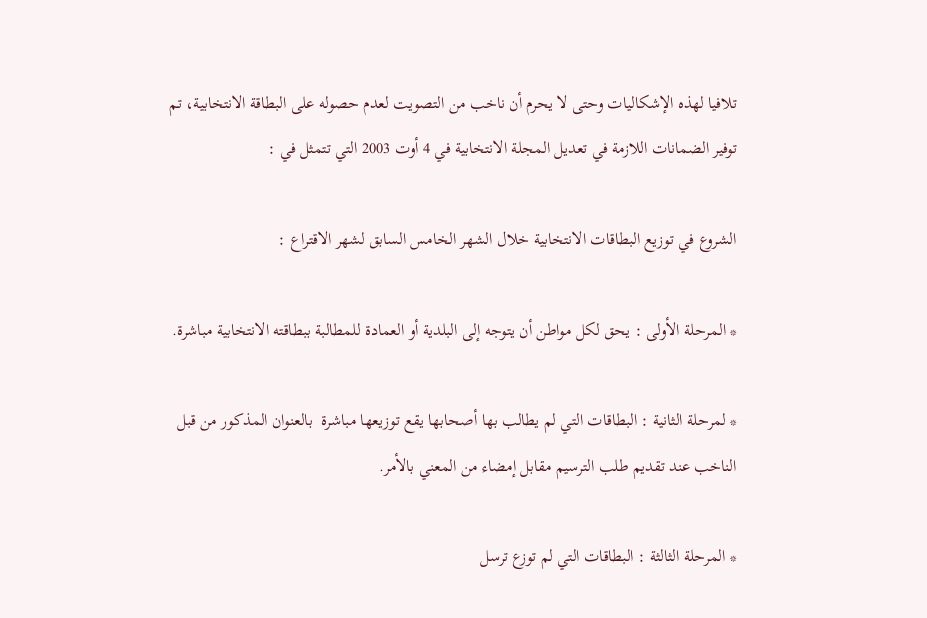تلافيا لهذه الإشكاليات وحتى لا يحرم أن ناخب من التصويت لعدم حصوله على البطاقة الانتخابية، تم توفير الضمانات اللازمة في تعديل المجلة الانتخابية في 4 أوت 2003 التي تتمثل في :

الشروع في توزيع البطاقات الانتخابية خلال الشهر الخامس السابق لشهر الاقتراع :

* المرحلة الأولى : يحق لكل مواطن أن يتوجه إلى البلدية أو العمادة للمطالبة ببطاقته الانتخابية مباشرة.

* لمرحلة الثانية : البطاقات التي لم يطالب بها أصحابها يقع توزيعها مباشرة  بالعنوان المذكور من قبل الناخب عند تقديم طلب الترسيم مقابل إمضاء من المعني بالأمر.

* المرحلة الثالثة : البطاقات التي لم توزع ترسل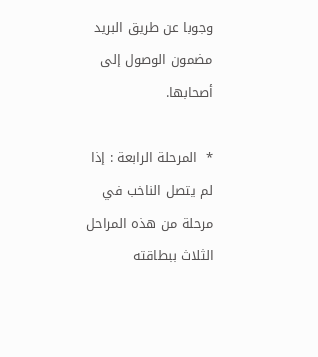وجوبا عن طريق البريد مضمون الوصول إلى أصحابها.

*  المرحلة الرابعة : إذا لم يتصل الناخب في مرحلة من هذه المراحل الثلاث ببطاقته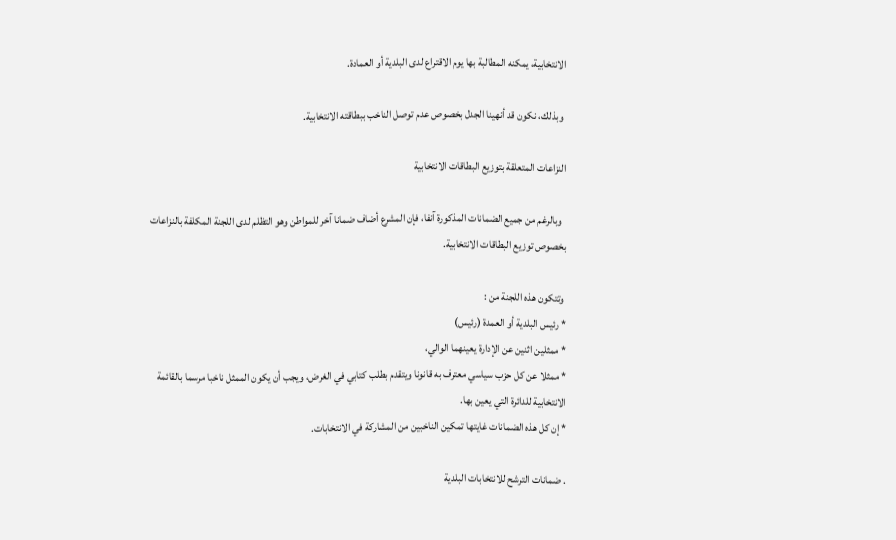الانتخابية، يمكنه المطالبة بها يوم الاقتراع لدى البلدية أو العمادة.

 وبذلك، نكون قد أنهينا الجدل بخصوص عدم توصل الناخب ببطاقته الانتخابية.

النزاعات المتعلقة بتوزيع البطاقات الانتخابية

  وبالرغم من جميع الضمانات المذكورة آنفا، فإن المشرع أضاف ضمانا آخر للمواطن وهو التظلم لدى اللجنة المكلفة بالنزاعات بخصوص توزيع البطاقات الانتخابية.

 وتتكون هذه اللجنة من :
* رئيس البلدية أو العمدة (رئيس)
* ممثلين اثنين عن الإدارة يعينهما الوالي،
* ممثلا عن كل حزب سياسي معترف به قانونا ويتقدم بطلب كتابي في الغرض، ويجب أن يكون الممثل ناخبا مرسما بالقائمة الانتخابية للدائرة التي يعين بها.
* إن كل هذه الضمانات غايتها تمكين الناخبين من المشاركة في الانتخابات.

. ضمانات الترشح للانتخابات البلدية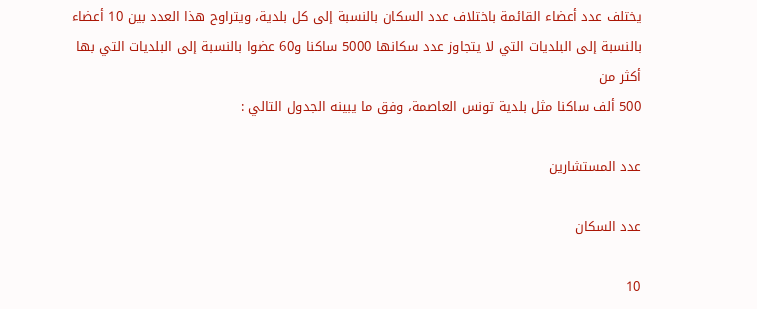يختلف عدد أعضاء القائمة باختلاف عدد السكان بالنسبة إلى كل بلدية، ويتراوح هذا العدد بين 10 أعضاء بالنسبة إلى البلديات التي لا يتجاوز عدد سكانها 5000 ساكنا و60 عضوا بالنسبة إلى البلديات التي بها أكثر من
500 ألف ساكنا مثل بلدية تونس العاصمة، وفق ما يبينه الجدول التالي :

عدد المستشارين

عدد السكان

10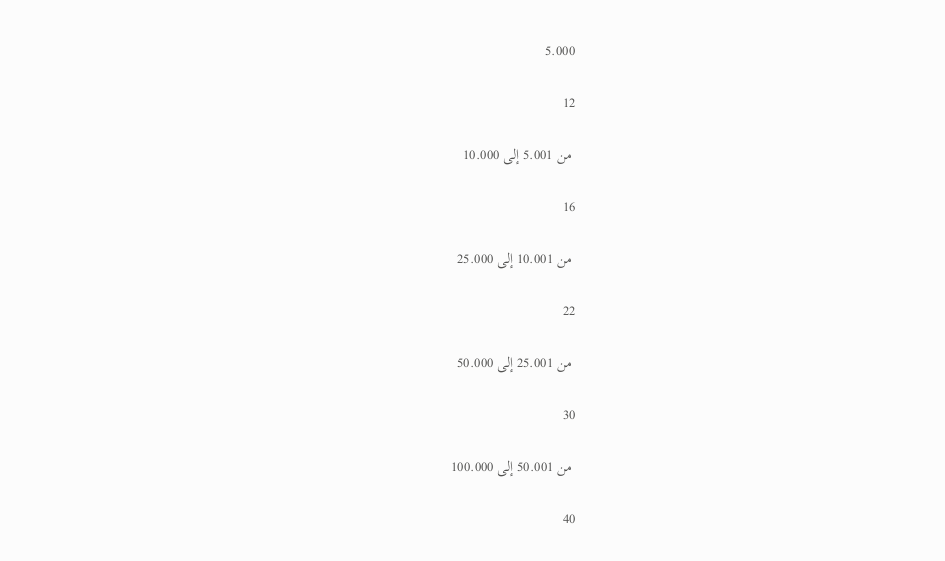5.000

12

 من 5.001 إلى 10.000

16

 من 10.001 إلى 25.000

22

 من 25.001 إلى 50.000

30

 من 50.001 إلى 100.000

40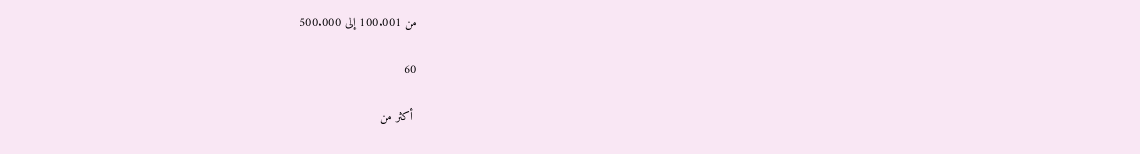من 100.001 إلى 500.000

60

 أكثر من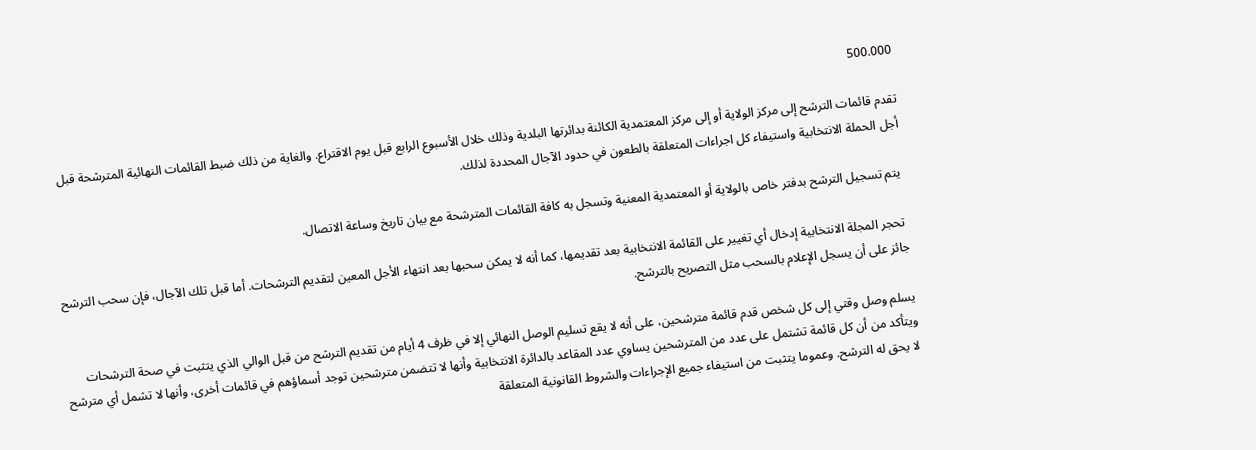500.000

تقدم قائمات الترشح إلى مركز الولاية أو إلى مركز المعتمدية الكائنة بدائرتها البلدية وذلك خلال الأسبوع الرابع قبل يوم الاقتراع. والغاية من ذلك ضبط القائمات النهائية المترشحة قبل أجل الحملة الانتخابية واستيفاء كل اجراءات المتعلقة بالطعون في حدود الآجال المحددة لذلك.

 يتم تسجيل الترشح بدفتر خاص بالولاية أو المعتمدية المعنية وتسجل به كافة القائمات المترشحة مع بيان تاريخ وساعة الاتصال.

 تحجر المجلة الانتخابية إدخال أي تغيير على القائمة الانتخابية بعد تقديمها، كما أنه لا يمكن سحبها بعد انتهاء الأجل المعين لتقديم الترشحات. أما قبل تلك الآجال، فإن سحب الترشح جائز على أن يسجل الإعلام بالسحب مثل التصريح بالترشح.

يسلم وصل وقتي إلى كل شخص قدم قائمة مترشحين، على أنه لا يقع تسليم الوصل النهائي إلا في ظرف 4 أيام من تقديم الترشح من قبل الوالي الذي يتثبت في صحة الترشحات ويتأكد من أن كل قائمة تشتمل على عدد من المترشحين يساوي عدد المقاعد بالدائرة الانتخابية وأنها لا تتضمن مترشحين توجد أسماؤهم في قائمات أخرى، وأنها لا تشمل أي مترشح لا يحق له الترشح. وعموما يتثبت من استيفاء جميع الإجراءات والشروط القانونية المتعلقة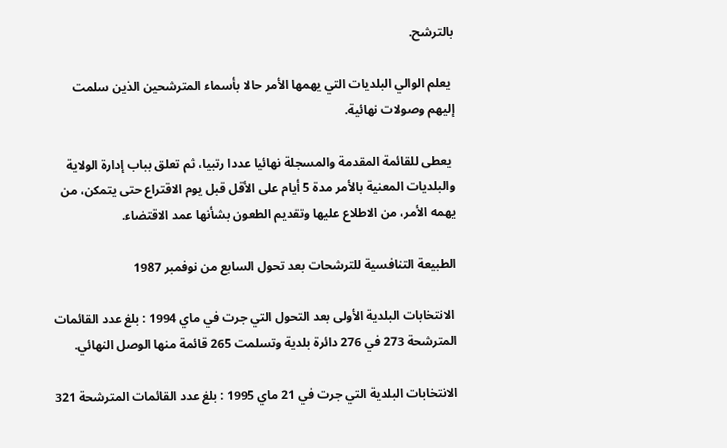بالترشح.

 يعلم الوالي البلديات التي يهمها الأمر حالا بأسماء المترشحين الذين سلمت إليهم وصولات نهائية.

 يعطى للقائمة المقدمة والمسجلة نهائيا عددا رتبيا، ثم تعلق بباب إدارة الولاية والبلديات المعنية بالأمر مدة 5 أيام على الأقل قبل يوم الاقتراع حتى يتمكن، من يهمه الأمر، من الاطلاع عليها وتقديم الطعون بشأنها عمد الاقتضاء.

الطبيعة التنافسية للترشحات بعد تحول السابع من نوفمبر 1987

 الانتخابات البلدية الأولى بعد التحول التي جرت في ماي 1994 : بلغ عدد القائمات المترشحة 273 في 276 دائرة بلدية وتسلمت 265 قائمة منها الوصل النهائي.

الانتخابات البلدية التي جرت في 21 ماي 1995 : بلغ عدد القائمات المترشحة 321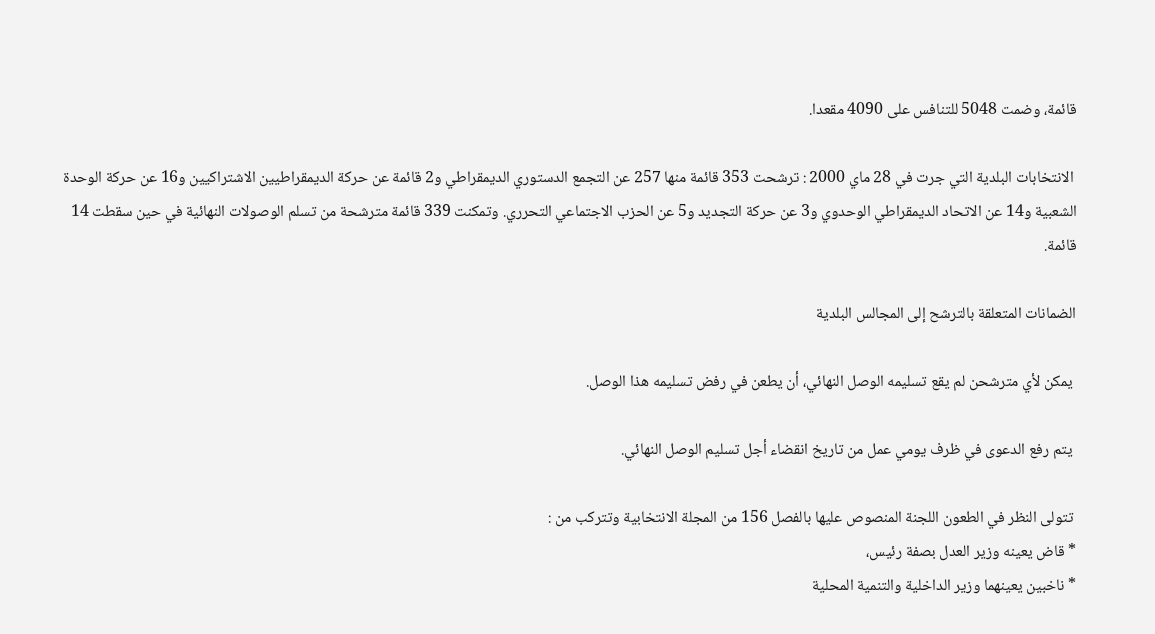قائمة، وضمت 5048 للتنافس على 4090 مقعدا.

 الانتخابات البلدية التي جرت في 28 ماي 2000 : ترشحت 353 قائمة منها 257 عن التجمع الدستوري الديمقراطي و2 قائمة عن حركة الديمقراطيين الاشتراكيين و16 عن حركة الوحدة الشعبية و14 عن الاتحاد الديمقراطي الوحدوي و3 عن حركة التجديد و5 عن الحزب الاجتماعي التحرري. وتمكنت 339 قائمة مترشحة من تسلم الوصولات النهائية في حين سقطت 14 قائمة.

الضمانات المتعلقة بالترشح إلى المجالس البلدية

 يمكن لأي مترشحن لم يقع تسليمه الوصل النهائي، أن يطعن في رفض تسليمه هذا الوصل.

 يتم رفع الدعوى في ظرف يومي عمل من تاريخ انقضاء أجل تسليم الوصل النهائي.

 تتولى النظر في الطعون اللجنة المنصوص عليها بالفصل 156 من المجلة الانتخابية وتتركب من :
* قاض يعينه وزير العدل بصفة رئيس،
* ناخبين يعينهما وزير الداخلية والتنمية المحلية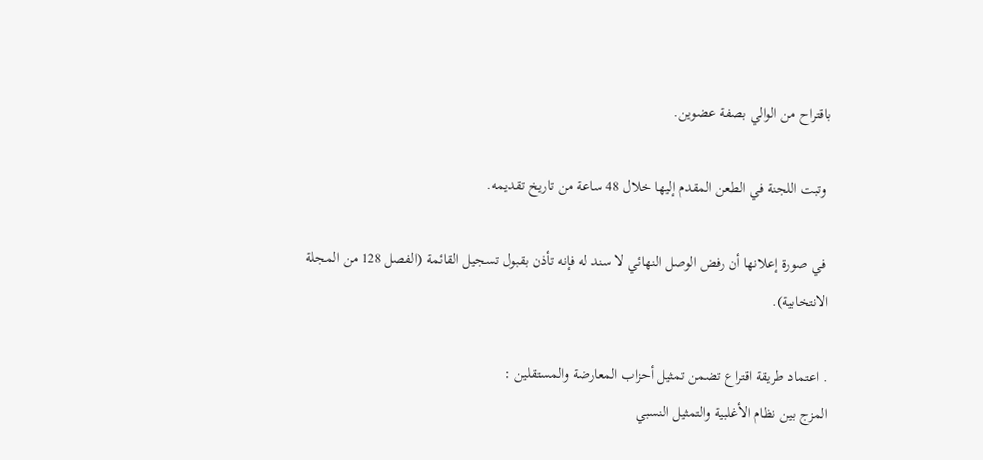باقتراح من الوالي بصفة عضوين.

 وتبت اللجنة في الطعن المقدم إليها خلال 48 ساعة من تاريخ تقديمه.

 في صورة إعلانها أن رفض الوصل النهائي لا سند له فإنه تأذن بقبول تسجيل القائمة (الفصل 128 من المجلة الانتخابية).

. اعتماد طريقة اقتراع تضمن تمثيل أحزاب المعارضة والمستقلين :
المزج بين نظام الأغلبية والتمثيل النسبي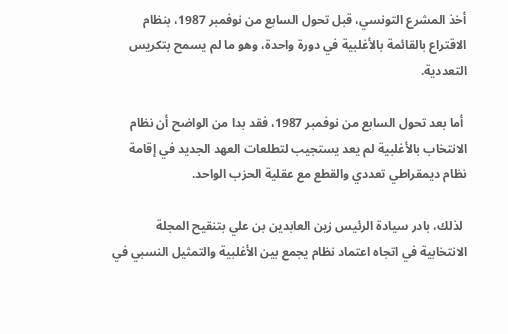أخذ المشرع التونسي، قبل تحول السابع من نوفمبر 1987، بنظام الاقتراع بالقائمة بالأغلبية في دورة واحدة، وهو ما لم يسمح بتكريس التعددية.

 أما بعد تحول السابع من نوفمبر 1987، فقد بدا من الواضح أن نظام الانتخاب بالأغلبية لم يعد يستجيب لتطلعات العهد الجديد في إقامة نظام ديمقراطي تعددي والقطع مع عقلية الحزب الواحد.

 لذلك، بادر سيادة الرئيس زين العابدين بن علي بتنقيح المجلة الانتخابية في اتجاه اعتماد نظام يجمع بين الأغلبية والتمثيل النسبي في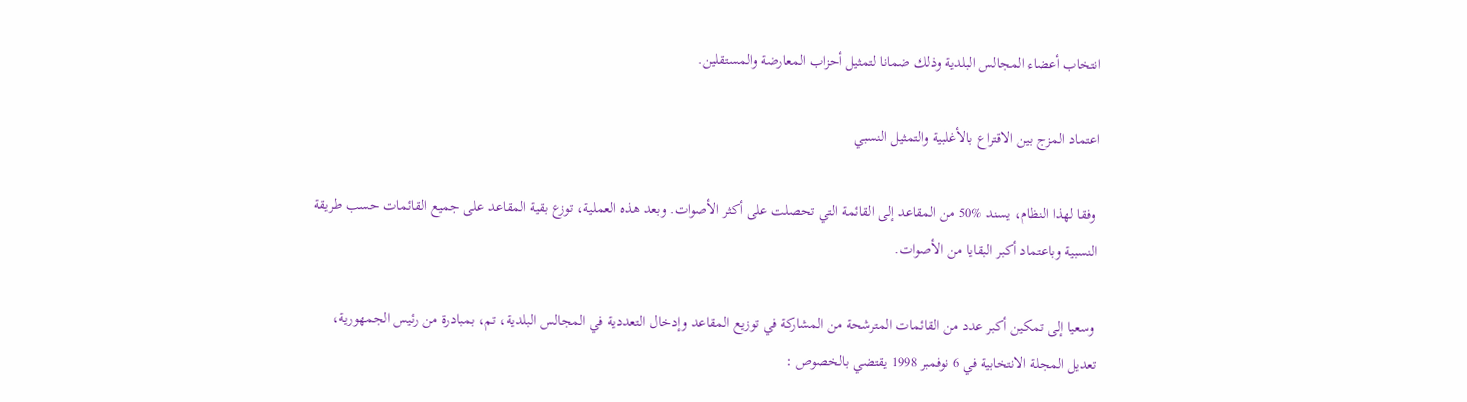انتخاب أعضاء المجالس البلدية وذلك ضمانا لتمثيل أحزاب المعارضة والمستقلين.

اعتماد المزج بين الاقتراع بالأغلبية والتمثيل النسبي

 وفقا لهذا النظام، يسند %50 من المقاعد إلى القائمة التي تحصلت على أكثر الأصوات. وبعد هذه العملية، توزع بقية المقاعد على جميع القائمات حسب طريقة النسبية وباعتماد أكبر البقايا من الأصوات.

 وسعيا إلى تمكين أكبر عدد من القائمات المترشحة من المشاركة في توزيع المقاعد وإدخال التعددية في المجالس البلدية، تم، بمبادرة من رئيس الجمهورية، تعديل المجلة الانتخابية في 6 نوفمبر 1998 يقتضي بالخصوص :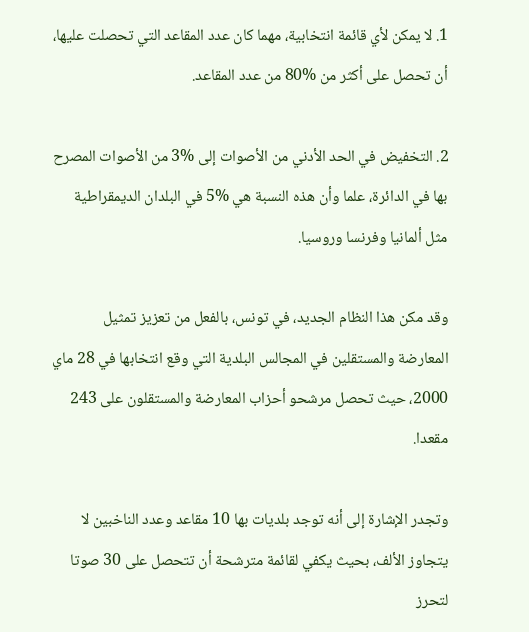1. لا يمكن لأي قائمة انتخابية، مهما كان عدد المقاعد التي تحصلت عليها، أن تحصل على أكثر من %80 من عدد المقاعد.

2. التخفيض في الحد الأدني من الأصوات إلى %3 من الأصوات المصرح بها في الدائرة، علما وأن هذه النسبة هي %5 في البلدان الديمقراطية مثل ألمانيا وفرنسا وروسيا.

وقد مكن هذا النظام الجديد، في تونس، بالفعل من تعزيز تمثيل المعارضة والمستقلين في المجالس البلدية التي وقع انتخابها في 28 ماي 2000، حيث تحصل مرشحو أحزاب المعارضة والمستقلون على 243 مقعدا.

وتجدر الإشارة إلى أنه توجد بلديات بها 10 مقاعد وعدد الناخبين لا يتجاوز الألف، بحيث يكفي لقائمة مترشحة أن تتحصل على 30 صوتا  لتحرز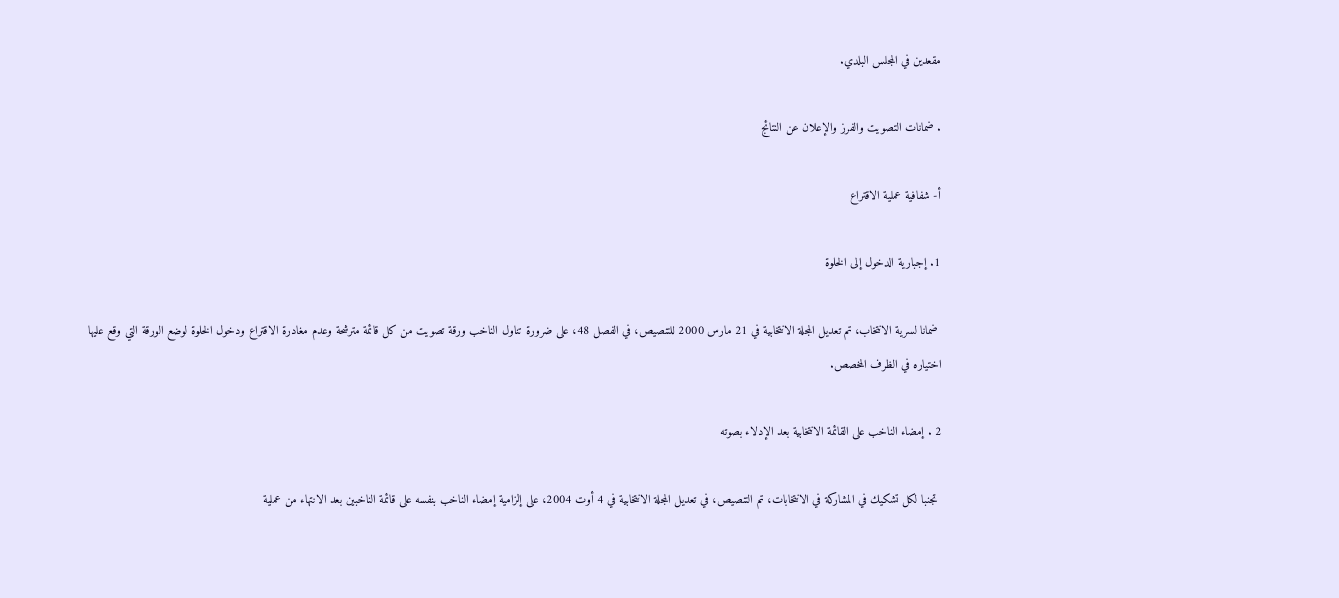مقعدين في المجلس البلدي.

. ضمانات التصويت والفرز والإعلان عن النتائج

أ- شفافية عملية الاقتراع

1. إجبارية الدخول إلى الخلوة

 ضمانا لسرية الانتخاب، تم تعديل المجلة الانتخابية في 21 مارس 2000 للتنصيص، في الفصل 48، على ضرورة تناول الناخب ورقة تصويت من كل قائمة مترشحة وعدم مغادرة الاقتراع ودخول الخلوة لوضع الورقة التي وقع عليها اختياره في الظرف المخصص.

2 . إمضاء الناخب على القائمة الانتخابية بعد الإدلاء بصوته

 تجنبا لكل تشكيك في المشاركة في الانتخابات، تم التنصيص، في تعديل المجلة الانتخابية في 4 أوت 2004، على إلزامية إمضاء الناخب بنفسه على قائمة الناخبين بعد الانتهاء من عملية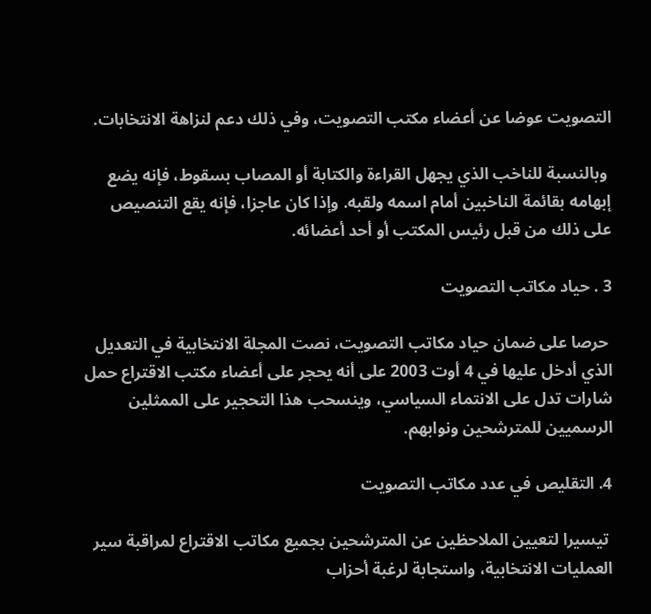التصويت عوضا عن أعضاء مكتب التصويت، وفي ذلك دعم لنزاهة الانتخابات.

 وبالنسبة للناخب الذي يجهل القراءة والكتابة أو المصاب بسقوط، فإنه يضع إبهامه بقائمة الناخبين أمام اسمه ولقبه. وإذا كان عاجزا، فإنه يقع التنصيص على ذلك من قبل رئيس المكتب أو أحد أعضائه.

3 . حياد مكاتب التصويت

 حرصا على ضمان حياد مكاتب التصويت، نصت المجلة الانتخابية في التعديل الذي أدخل عليها في 4 أوت 2003 على أنه يحجر على أعضاء مكتب الاقتراع حمل شارات تدل على الانتماء السياسي، وينسحب هذا التحجير على الممثلين الرسميين للمترشحين ونوابهم.

4. التقليص في عدد مكاتب التصويت

 تيسيرا لتعيين الملاحظين عن المترشحين بجميع مكاتب الاقتراع لمراقبة سير العمليات الانتخابية، واستجابة لرغبة أحزاب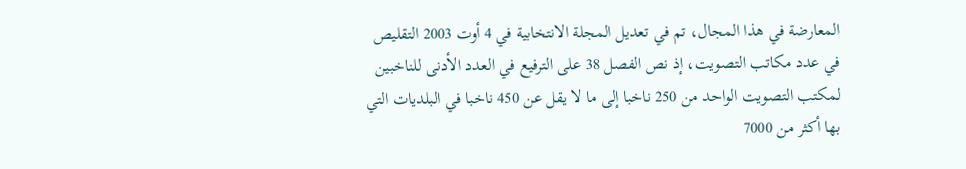المعارضة في هذا المجال، تم في تعديل المجلة الانتخابية في 4 أوت 2003 التقليص في عدد مكاتب التصويت، إذ نص الفصل 38 على الترفيع في العدد الأدنى للناخبين لمكتب التصويت الواحد من 250 ناخبا إلى ما لا يقل عن 450 ناخبا في البلديات التي بها أكثر من 7000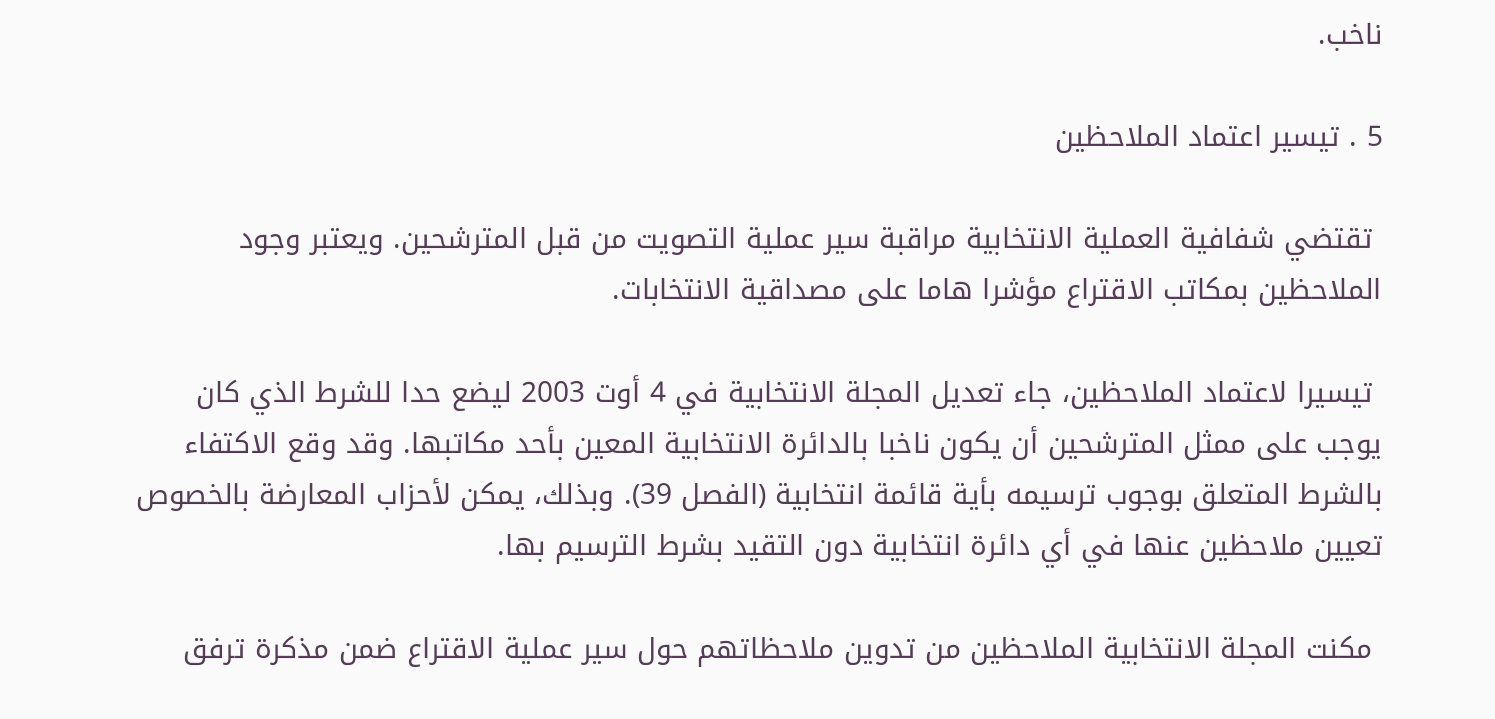ناخب.

5 . تيسير اعتماد الملاحظين

 تقتضي شفافية العملية الانتخابية مراقبة سير عملية التصويت من قبل المترشحين. ويعتبر وجود الملاحظين بمكاتب الاقتراع مؤشرا هاما على مصداقية الانتخابات.

 تيسيرا لاعتماد الملاحظين، جاء تعديل المجلة الانتخابية في 4 أوت 2003 ليضع حدا للشرط الذي كان يوجب على ممثل المترشحين أن يكون ناخبا بالدائرة الانتخابية المعين بأحد مكاتبها. وقد وقع الاكتفاء بالشرط المتعلق بوجوب ترسيمه بأية قائمة انتخابية (الفصل 39). وبذلك، يمكن لأحزاب المعارضة بالخصوص تعيين ملاحظين عنها في أي دائرة انتخابية دون التقيد بشرط الترسيم بها.

 مكنت المجلة الانتخابية الملاحظين من تدوين ملاحظاتهم حول سير عملية الاقتراع ضمن مذكرة ترفق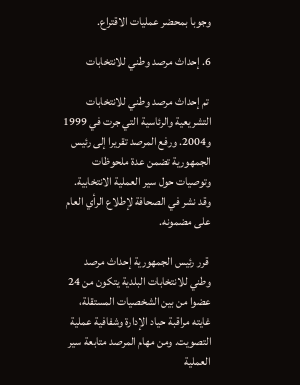وجوبا بمحضر عمليات الاقتراع.

6. إحداث مرصد وطني للانتخابات

 تم إحداث مرصد وطني للانتخابات التشريعية والرئاسية التي جرت في 1999 و2004. ورفع المرصد تقريرا إلى رئيس الجمهورية تضمن عدة ملحوظات وتوصيات حول سير العملية الانتخابية. وقد نشر في الصحافة لإطلاع الرأي العام على مضمونه.

 قرر رئيس الجمهورية إحداث مرصد وطني للانتخابات البلدية يتكون من 24 عضوا من بين الشخصيات المستقلة، غايته مراقبة حياد الإدارة وشفافية عملية التصويت. ومن مهام المرصد متابعة سير العملية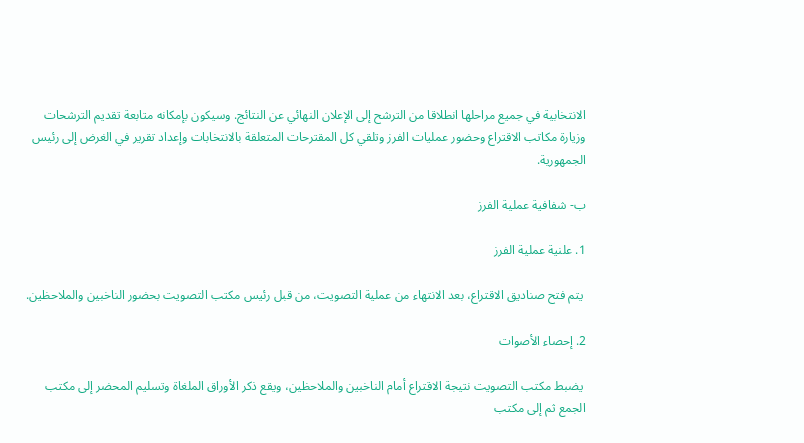الانتخابية في جميع مراحلها انطلاقا من الترشح إلى الإعلان النهائي عن النتائج. وسيكون بإمكانه متابعة تقديم الترشحات وزيارة مكاتب الاقتراع وحضور عمليات الفرز وتلقي كل المقترحات المتعلقة بالانتخابات وإعداد تقرير في الغرض إلى رئيس الجمهورية.

ب- شفافية عملية الفرز

1. علنية عملية الفرز

 يتم فتح صناديق الاقتراع، بعد الانتهاء من عملية التصويت، من قبل رئيس مكتب التصويت بحضور الناخبين والملاحظين.

2. إحصاء الأصوات

 يضبط مكتب التصويت نتيجة الاقتراع أمام الناخبين والملاحظين، ويقع ذكر الأوراق الملغاة وتسليم المحضر إلى مكتب الجمع ثم إلى مكتب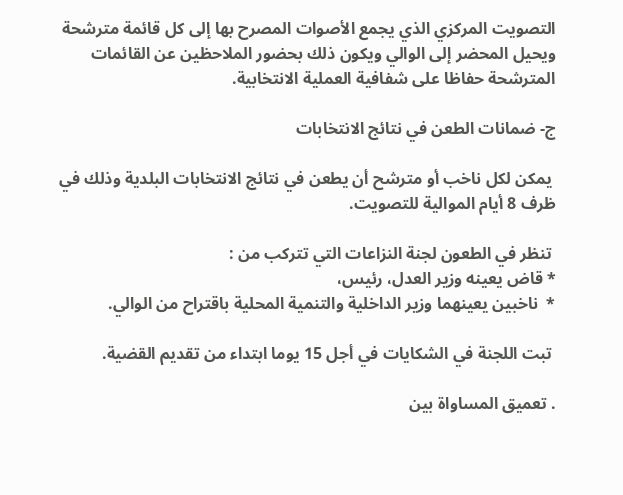التصويت المركزي الذي يجمع الأصوات المصرح بها إلى كل قائمة مترشحة ويحيل المحضر إلى الوالي ويكون ذلك بحضور الملاحظين عن القائمات المترشحة حفاظا على شفافية العملية الانتخابية.

ج- ضمانات الطعن في نتائج الانتخابات

 يمكن لكل ناخب أو مترشح أن يطعن في نتائج الانتخابات البلدية وذلك في ظرف 8 أيام الموالية للتصويت.

 تنظر في الطعون لجنة النزاعات التي تتركب من :
* قاض يعينه وزير العدل، رئيس،
*  ناخبين يعينهما وزير الداخلية والتنمية المحلية باقتراح من الوالي.

 تبت اللجنة في الشكايات في أجل 15 يوما ابتداء من تقديم القضية.

. تعميق المساواة بين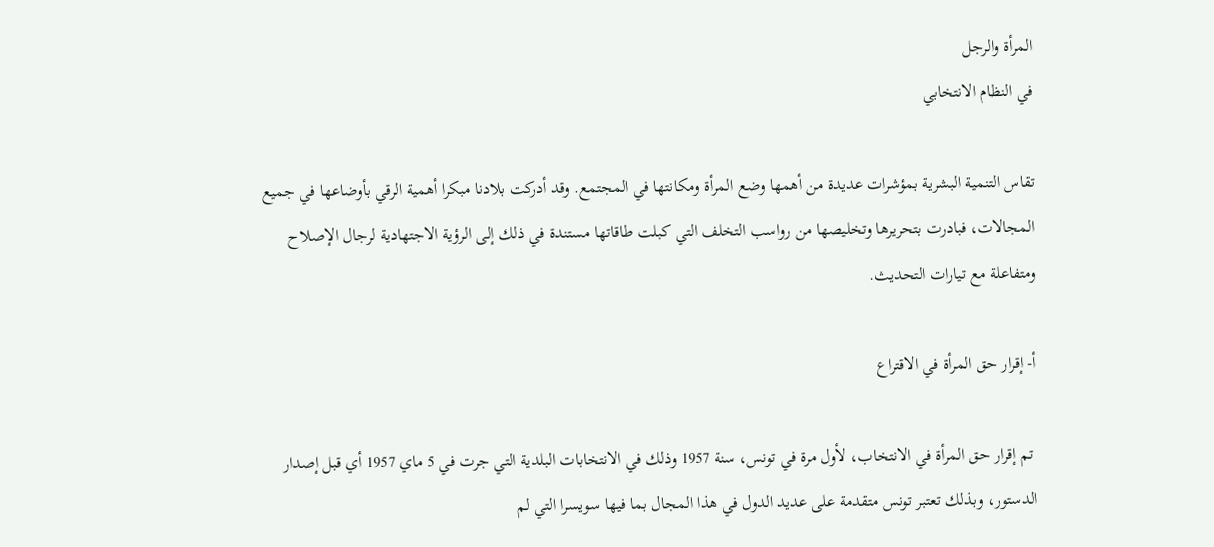المرأة والرجل
في النظام الانتخابي

تقاس التنمية البشرية بمؤشرات عديدة من أهمها وضع المرأة ومكانتها في المجتمع. وقد أدركت بلادنا مبكرا أهمية الرقي بأوضاعها في جميع المجالات، فبادرت بتحريرها وتخليصها من رواسب التخلف التي كبلت طاقاتها مستندة في ذلك إلى الرؤية الاجتهادية لرجال الإصلاح ومتفاعلة مع تيارات التحديث.

أ- إقرار حق المرأة في الاقتراع

 تم إقرار حق المرأة في الانتخاب، لأول مرة في تونس، سنة 1957 وذلك في الانتخابات البلدية التي جرت في 5 ماي 1957 أي قبل إصدار الدستور، وبذلك تعتبر تونس متقدمة على عديد الدول في هذا المجال بما فيها سويسرا التي لم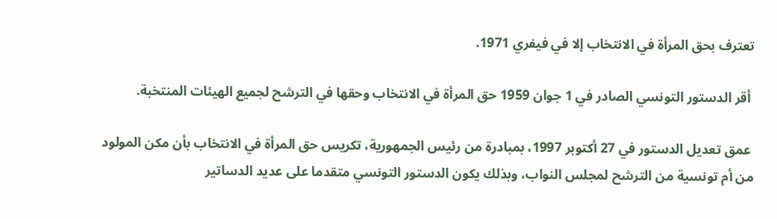تعترف بحق المرأة في الانتخاب إلا في فيفري 1971.

 أقر الدستور التونسي الصادر في 1 جوان 1959 حق المرأة في الانتخاب وحقها في الترشح لجميع الهيئات المنتخبة.

 عمق تعديل الدستور في 27 أكتوبر 1997، بمبادرة من رئيس الجمهورية، تكريس حق المرأة في الانتخاب بأن مكن المولود من أم تونسية من الترشح لمجلس النواب، وبذلك يكون الدستور التونسي متقدما على عديد الدساتير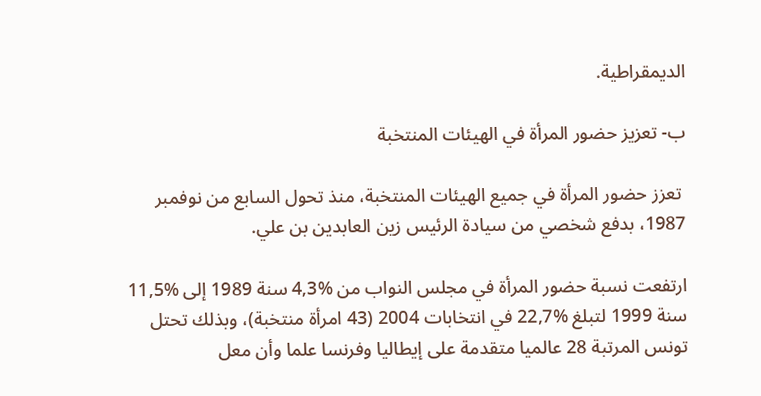الديمقراطية.

ب- تعزيز حضور المرأة في الهيئات المنتخبة

 تعزز حضور المرأة في جميع الهيئات المنتخبة، منذ تحول السابع من نوفمبر 1987، بدفع شخصي من سيادة الرئيس زين العابدين بن علي.

ارتفعت نسبة حضور المرأة في مجلس النواب من %4,3 سنة 1989 إلى %11,5 سنة 1999 لتبلغ %22,7 في انتخابات 2004 (43 امرأة منتخبة)، وبذلك تحتل تونس المرتبة 28 عالميا متقدمة على إيطاليا وفرنسا علما وأن معل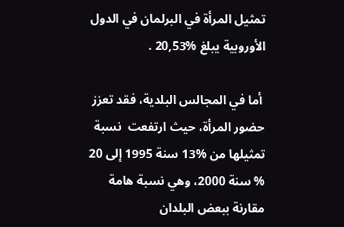تمثيل المرأة في البرلمان في الدول الأوروبية يبلغ %20,53 .

 أما في المجالس البلدية، فقد تعزز حضور المرأة، حيث ارتفعت  نسبة تمثيلها من %13 سنة 1995 إلى 20 % سنة 2000، وهي نسبة هامة مقارنة ببعض البلدان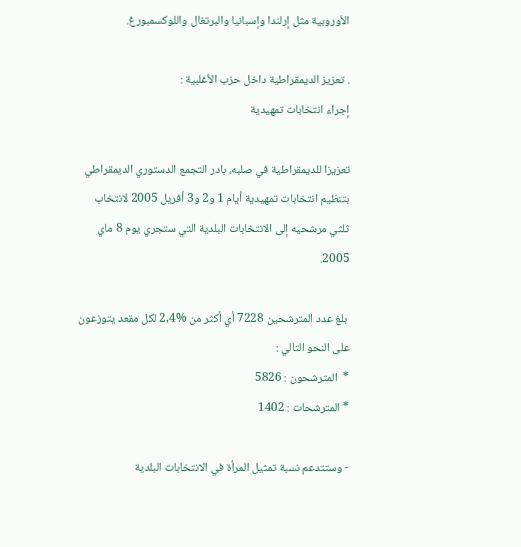الأوروبية مثل إرلندا وإسبانيا والبرتغال واللوكسمبورغ.

. تعزيز الديمقراطية داخل حزب الأغلبية :
إجراء انتخابات تمهيدية

تعزيزا للديمقراطية في صلبه، بادر التجمع الدستوري الديمقراطي بتنظيم انتخابات تمهيدية أيام 1 و2 و3 أفريل 2005 لانتخاب ثلثي مرشحيه إلى الانتخابات البلدية التي ستجري يوم 8 ماي 2005.

 بلغ عدد المترشحين 7228 أي أكثر من %2,4 لكل مقعد يتوزعون على النحو التالي :
*  المترشحون : 5826
* المترشحات : 1402

- وستتدعم نسبة تمثيل المرأة في الانتخابات البلدية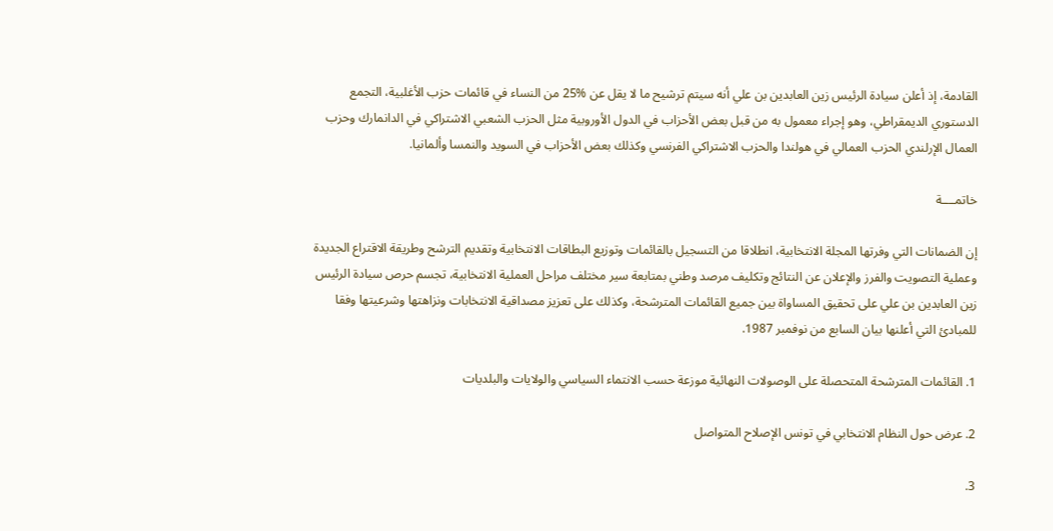القادمة، إذ أعلن سيادة الرئيس زين العابدين بن علي أنه سيتم ترشيح ما لا يقل عن %25 من النساء في قائمات حزب الأغلبية، التجمع الدستوري الديمقراطي، وهو إجراء معمول به من قبل بعض الأحزاب في الدول الأوروبية مثل الحزب الشعبي الاشتراكي في الدانمارك وحزب العمال الإرلندي الحزب العمالي في هولندا والحزب الاشتراكي الفرنسي وكذلك بعض الأحزاب في السويد والنمسا وألمانيا.

خاتمــــة

إن الضمانات التي وفرتها المجلة الانتخابية، انطلاقا من التسجيل بالقائمات وتوزيع البطاقات الانتخابية وتقديم الترشح وطريقة الاقتراع الجديدة وعملية التصويت والفرز والإعلان عن النتائج وتكليف مرصد وطني بمتابعة سير مختلف مراحل العملية الانتخابية، تجسم حرص سيادة الرئيس زين العابدين بن علي على تحقيق المساواة بين جميع القائمات المترشحة، وكذلك على تعزيز مصداقية الانتخابات ونزاهتها وشرعيتها وفقا للمبادئ التي أعلنها بيان السابع من نوفمبر 1987.

1. القائمات المترشحة المتحصلة على الوصولات النهائية موزعة حسب الانتماء السياسي والولايات والبلديات

2. عرض حول النظام الانتخابي في تونس الإصلاح المتواصل

3.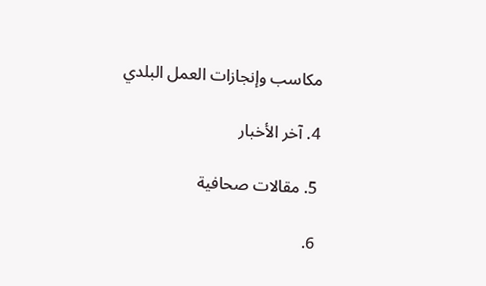مكاسب وإنجازات العمل البلدي

4. آخر الأخبار

5. مقالات صحافية

6.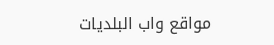مواقع واب البلديات